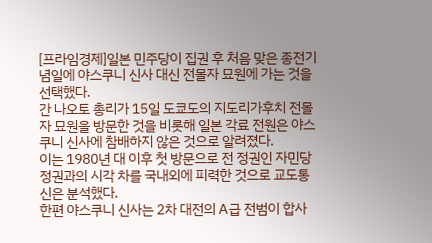[프라임경제]일본 민주당이 집권 후 처음 맞은 종전기념일에 야스쿠니 신사 대신 전몰자 묘원에 가는 것을 선택했다.
간 나오토 총리가 15일 도쿄도의 지도리가후치 전몰자 묘원을 방문한 것을 비롯해 일본 각료 전원은 야스쿠니 신사에 참배하지 않은 것으로 알려졌다.
이는 1980년 대 이후 첫 방문으로 전 정권인 자민당 정권과의 시각 차를 국내외에 피력한 것으로 교도통신은 분석했다.
한편 야스쿠니 신사는 2차 대전의 A급 전범이 합사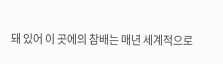돼 있어 이 곳에의 참배는 매년 세계적으로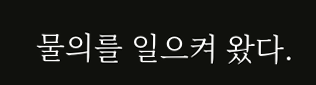물의를 일으켜 왔다.